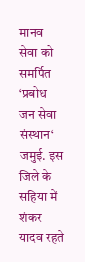मानव सेवा को समर्पित ‘प्रबोध जन सेवा संस्थान‘
जमुई. इस जिले के सहिया में शंकर यादव रहते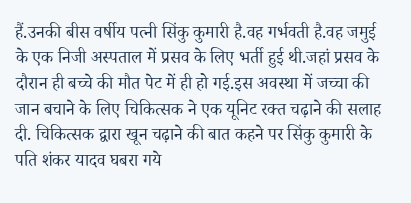हैं.उनकी बीस वर्षीय पत्नी सिंकु कुमारी है.वह गर्भवती है.वह जमुई के एक निजी अस्पताल में प्रसव के लिए भर्ती हुई थी.जहां प्रसव के दौरान ही बच्चे की मौत पेट में ही हो गई.इस अवस्था में जच्चा की जान बचाने के लिए चिकित्सक ने एक यूनिट रक्त चढ़ाने की सलाह दी. चिकित्सक द्वारा खून चढ़ाने की बात कहने पर सिंकु कुमारी के पति शंकर यादव घबरा गये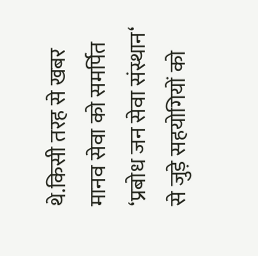थे.किसी तरह से खबर मानव सेवा को समर्पित ‘प्रबोध जन सेवा संस्थान‘ से जुड़े सहयोगियों को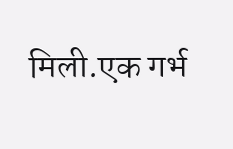मिली.एक गर्भ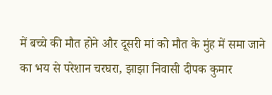में बच्चे की मौत होने और दूसरी मां को मौत के मुंह में समा जाने का भय से परेशान चरघरा, झाझा निवासी दीपक कुमार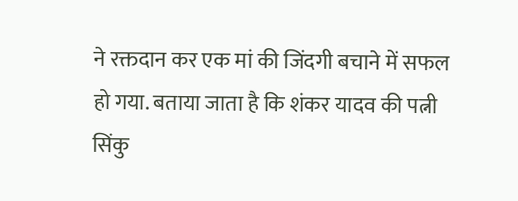ने रक्तदान कर एक मां की जिंदगी बचाने में सफल हो गया. बताया जाता है कि शंकर यादव की पत्नी सिंकु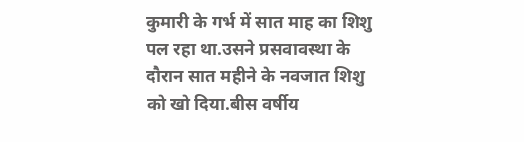कुमारी के गर्भ में सात माह का शिशु पल रहा था.उसने प्रसवावस्था के दौरान सात महीने के नवजात शिशु को खो दिया.बीस वर्षीय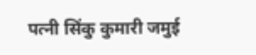पत्नी सिंकु कुमारी जमुई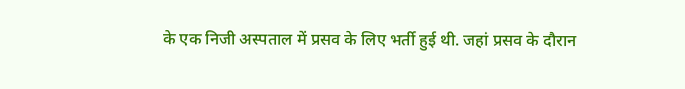के एक निजी अस्पताल में प्रसव के लिए भर्ती हुई थी. जहां प्रसव के दौरान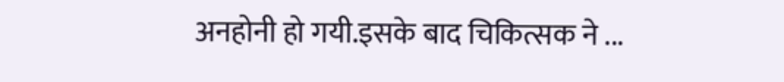अनहोनी हो गयी.इसके बाद चिकित्सक ने ...